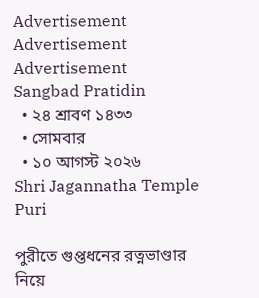Advertisement
Advertisement
Advertisement
Sangbad Pratidin
  • ২৪ শ্রাবণ ১৪৩৩
  • সোমবার
  • ১০ আগস্ট ২০২৬
Shri Jagannatha Temple Puri

পুরীতে গুপ্তধনের রত্নভাণ্ডার নিয়ে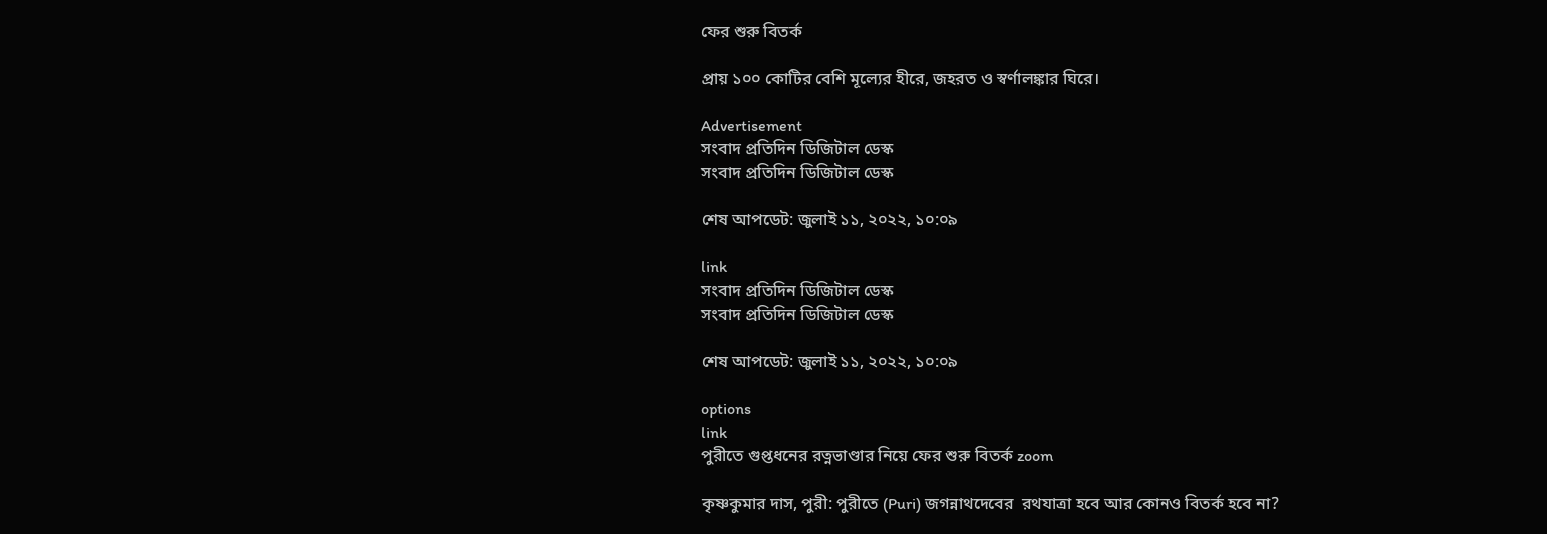ফের শুরু বিতর্ক

প্রায় ১০০ কোটির বেশি মূল্যের হীরে, জহরত ও স্বর্ণালঙ্কার ঘিরে।

Advertisement
সংবাদ প্রতিদিন ডিজিটাল ডেস্ক
সংবাদ প্রতিদিন ডিজিটাল ডেস্ক

শেষ আপডেট: জুলাই ১১, ২০২২, ১০:০৯

link
সংবাদ প্রতিদিন ডিজিটাল ডেস্ক
সংবাদ প্রতিদিন ডিজিটাল ডেস্ক

শেষ আপডেট: জুলাই ১১, ২০২২, ১০:০৯

options
link
পুরীতে গুপ্তধনের রত্নভাণ্ডার নিয়ে ফের শুরু বিতর্ক zoom

কৃষ্ণকুমার দাস, পুরী: পুরীতে (Puri) জগন্নাথদেবের  রথযাত্রা হবে আর কোনও বিতর্ক হবে না?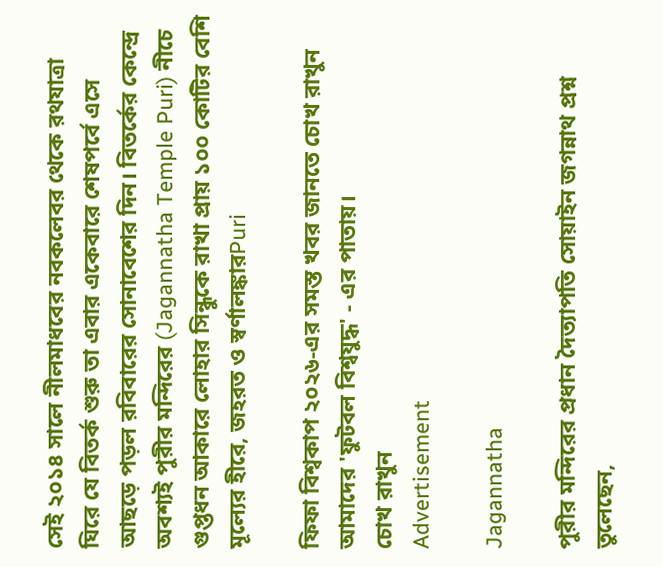সেই ২০১৪ সালে নীলমাধবের নবকলেবর থেকে রথযাত্রা ঘিরে যে বিতর্ক শুরু তা এবার একেবারে শেষপর্বে এসে আছড়ে পড়ল রবিবারের সোনাবেশের দিন। বিতর্কের কেন্দ্রে অবশ্যই পুরীর মন্দিরের (Jagannatha Temple Puri) নীচে গুপ্তধন আকারে লোহার সিন্ধুকে রাখা প্রায় ১০০ কোটির বেশি মূল্যের হীরে, জহরত ও স্বর্ণালঙ্কারPuri

ফিফা বিশ্বকাপ ২০২৬-এর সমস্ত খবর জানতে চোখ রাখুন আমাদের 'ফুটবল বিশ্বযুদ্ধ' - এর পাতায়।
চোখ রাখুন
Advertisement

Jagannatha

পুরীর মন্দিরের প্রধান দৈত্যাপতি সোয়াইন জগন্নাথ প্রশ্ন তুলেছেন,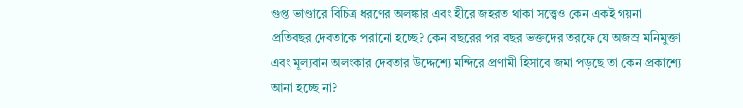গুপ্ত ভাণ্ডারে বিচিত্র ধরণের অলঙ্কার এবং হীরে জহরত থাকা সত্ত্বেও কেন একই গয়না প্রতিবছর দেবতাকে পরানো হচ্ছে? কেন বছরের পর বছর ভক্তদের তরফে যে অজস্র মনিমুক্তা এবং মূল্যবান অলংকার দেবতার উদ্দেশ্যে মন্দিরে প্রণামী হিসাবে জমা পড়ছে তা কেন প্রকাশ্যে আনা হচ্ছে না?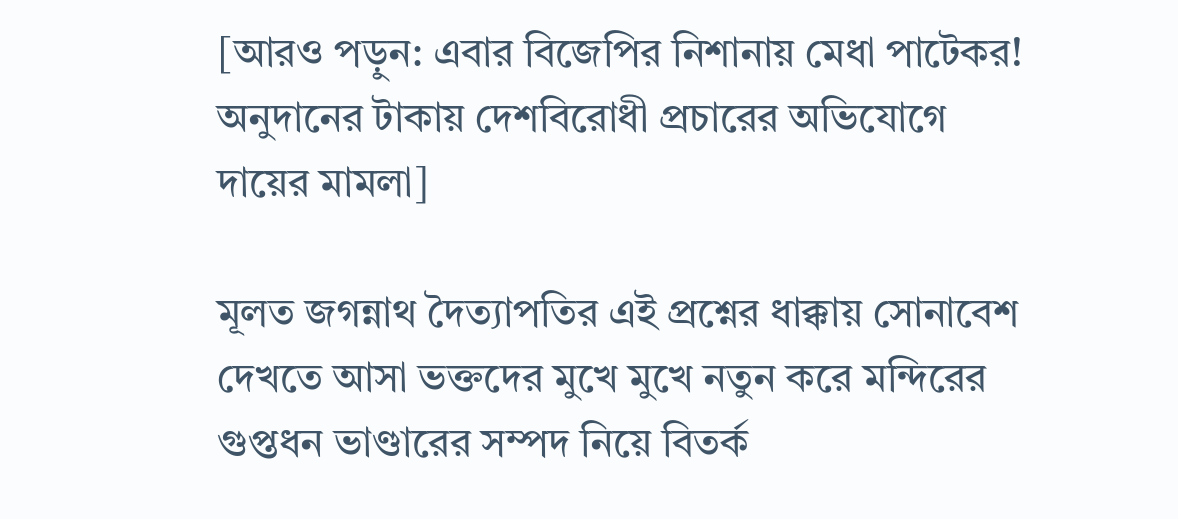[আরও পড়ুন: এবার বিজেপির নিশানায় মেধা পাটেকর! অনুদানের টাকায় দেশবিরোধী প্রচারের অভিযোগে দায়ের মামলা]

মূলত জগন্নাথ দৈত্যাপতির এই প্রশ্নের ধাক্কায় সোনাবেশ দেখতে আসা ভক্তদের মুখে মুখে নতুন করে মন্দিরের গুপ্তধন ভাণ্ডারের সম্পদ নিয়ে বিতর্ক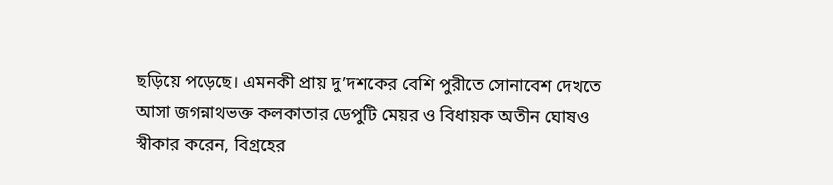ছড়িয়ে পড়েছে। এমনকী প্রায় দু’দশকের বেশি পুরীতে সোনাবেশ দেখতে আসা জগন্নাথভক্ত কলকাতার ডেপুটি মেয়র ও বিধায়ক অতীন ঘোষও স্বীকার করেন, বিগ্রহের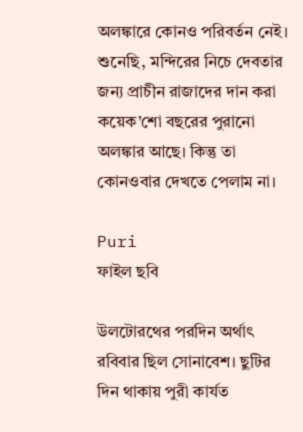অলঙ্কারে কোনও পরিবর্তন নেই। শুনেছি, মন্দিরের নিচে দেবতার জন্য প্রাচীন রাজাদের দান করা কয়েক’শো বছরের পুরানো অলঙ্কার আছে। কিন্তু তা কোনওবার দেখতে পেলাম না।

Puri
ফাইল ছবি

উলটোরথের পরদিন অর্থাৎ রবিবার ছিল সোনাবেশ। ছুটির দিন থাকায় পুরী কার্যত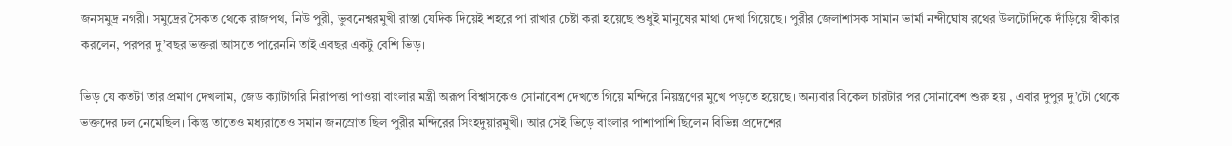জনসমুদ্র নগরী। সমুদ্রের সৈকত থেকে রাজপথ, নিউ পুরী, ভুবনেশ্বরমুখী রাস্তা যেদিক দিয়েই শহরে পা রাখার চেষ্টা করা হয়েছে শুধুই মানুষের মাথা দেখা গিয়েছে। পুরীর জেলাশাসক সামান ভার্মা নন্দীঘোষ রথের উলটোদিকে দাঁড়িয়ে স্বীকার করলেন, পরপর দু’বছর ভক্তরা আসতে পারেননি তাই এবছর একটু বেশি ভিড়।

ভিড় যে কতটা তার প্রমাণ দেখলাম, জেড ক্যাটাগরি নিরাপত্তা পাওয়া বাংলার মন্ত্রী অরূপ বিশ্বাসকেও সোনাবেশ দেখতে গিয়ে মন্দিরে নিয়ন্ত্রণের মুখে পড়তে হয়েছে। অন্যবার বিকেল চারটার পর সোনাবেশ শুরু হয় , এবার দুপুর দু’টো থেকে ভক্তদের ঢল নেমেছিল। কিন্তু তাতেও মধ্যরাতেও সমান জনস্রোত ছিল পুরীর মন্দিরের সিংহদুয়ারমুখী। আর সেই ভিড়ে বাংলার পাশাপাশি ছিলেন বিভিন্ন প্রদেশের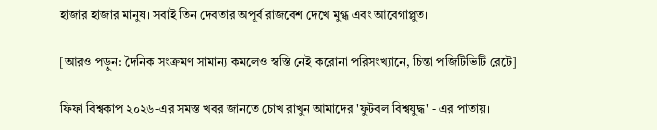হাজার হাজার মানুষ। সবাই তিন দেবতার অপূর্ব রাজবেশ দেখে মুগ্ধ এবং আবেগাপ্লুত।

[আরও পড়ুন: দৈনিক সংক্রমণ সামান্য কমলেও স্বস্তি নেই করোনা পরিসংখ্যানে, চিন্তা পজিটিভিটি রেটে]

ফিফা বিশ্বকাপ ২০২৬-এর সমস্ত খবর জানতে চোখ রাখুন আমাদের 'ফুটবল বিশ্বযুদ্ধ' - এর পাতায়।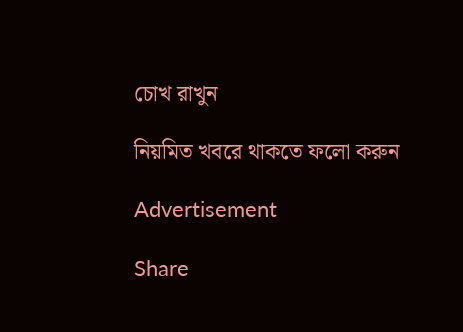চোখ রাখুন

নিয়মিত খবরে থাকতে ফলো করুন

Advertisement

Share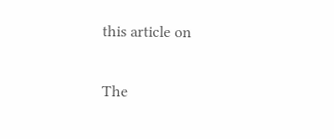this article on

The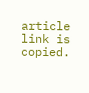article link is copied.